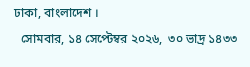ঢাকা, বাংলাদেশ ।
  সোমবার, ১৪ সেপ্টেম্বর ২০২৬,  ৩০ ভাদ্র ১৪৩৩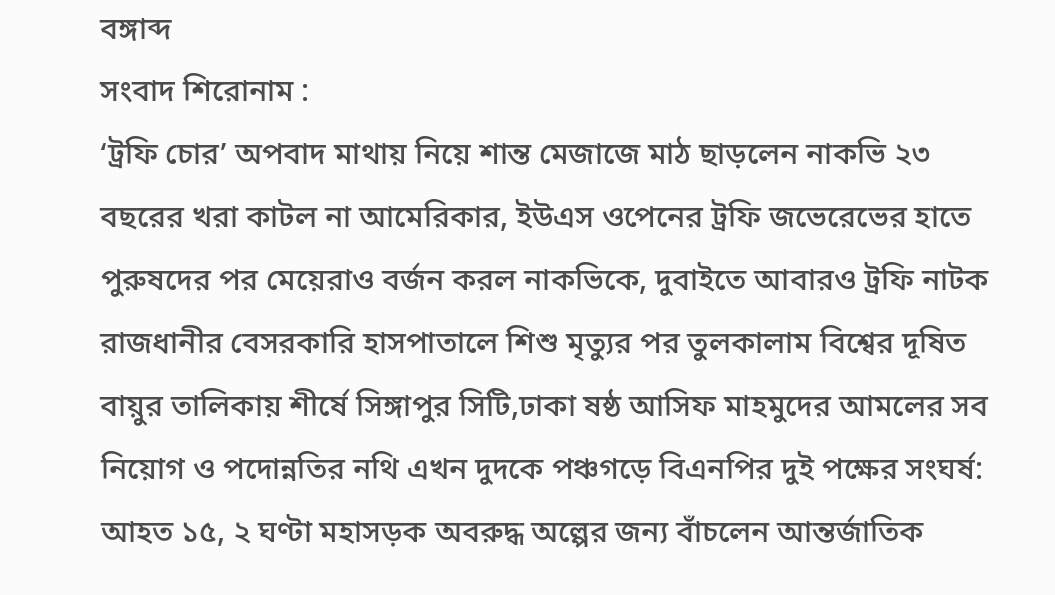বঙ্গাব্দ
সংবাদ শিরোনাম :
‘ট্রফি চোর’ অপবাদ মাথায় নিয়ে শান্ত মেজাজে মাঠ ছাড়লেন নাকভি ২৩ বছরের খরা কাটল না আমেরিকার, ইউএস ওপেনের ট্রফি জভেরেভের হাতে পুরুষদের পর মেয়েরাও বর্জন করল নাকভিকে, দুবাইতে আবারও ট্রফি নাটক রাজধানীর বেসরকারি হাসপাতালে শিশু মৃত্যুর পর তুলকালাম বিশ্বের দূষিত বায়ুর তালিকায় শীর্ষে সিঙ্গাপুর সিটি,ঢাকা ষষ্ঠ আসিফ মাহমুদের আমলের সব নিয়োগ ও পদোন্নতির নথি এখন দুদকে পঞ্চগড়ে বিএনপির দুই পক্ষের সংঘর্ষ: আহত ১৫, ২ ঘণ্টা মহাসড়ক অবরুদ্ধ অল্পের জন্য বাঁচলেন আন্তর্জাতিক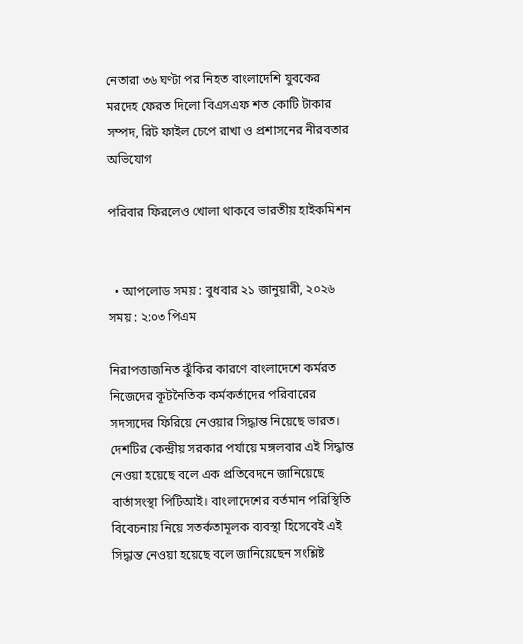নেতারা ৩৬ ঘণ্টা পর নিহত বাংলাদেশি যুবকের মরদেহ ফেরত দিলো বিএসএফ শত কোটি টাকার সম্পদ, রিট ফাইল চেপে রাখা ও প্রশাসনের নীরবতার অভিযোগ

পরিবার ফিরলেও খোলা থাকবে ভারতীয় হাইকমিশন


  • আপলোড সময় : বুধবার ২১ জানুয়ারী, ২০২৬ সময় : ২:০৩ পিএম

নিরাপত্তাজনিত ঝুঁকির কারণে বাংলাদেশে কর্মরত নিজেদের কূটনৈতিক কর্মকর্তাদের পরিবারের সদস্যদের ফিরিয়ে নেওয়ার সিদ্ধান্ত নিয়েছে ভারত। দেশটির কেন্দ্রীয় সরকার পর্যায়ে মঙ্গলবার এই সিদ্ধান্ত নেওয়া হয়েছে বলে এক প্রতিবেদনে জানিয়েছে বার্তাসংস্থা পিটিআই। বাংলাদেশের বর্তমান পরিস্থিতি বিবেচনায় নিয়ে সতর্কতামূলক ব্যবস্থা হিসেবেই এই সিদ্ধান্ত নেওয়া হয়েছে বলে জানিয়েছেন সংশ্লিষ্ট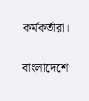কর্মকর্তারা।

বাংলাদেশে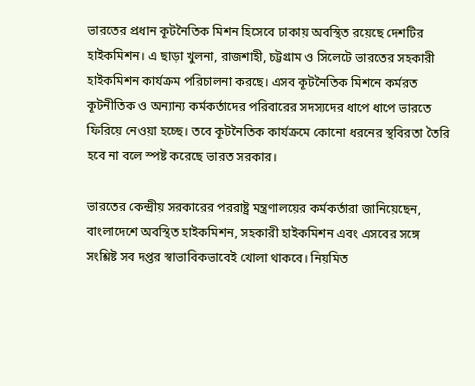ভারতের প্রধান কূটনৈতিক মিশন হিসেবে ঢাকায় অবস্থিত রয়েছে দেশটির হাইকমিশন। এ ছাড়া খুলনা, রাজশাহী, চট্টগ্রাম ও সিলেটে ভারতের সহকারী হাইকমিশন কার্যক্রম পরিচালনা করছে। এসব কূটনৈতিক মিশনে কর্মরত কূটনীতিক ও অন্যান্য কর্মকর্তাদের পরিবারের সদস্যদের ধাপে ধাপে ভারতে ফিরিয়ে নেওয়া হচ্ছে। তবে কূটনৈতিক কার্যক্রমে কোনো ধরনের স্থবিরতা তৈরি হবে না বলে স্পষ্ট করেছে ভারত সরকার।

ভারতের কেন্দ্রীয় সরকারের পররাষ্ট্র মন্ত্রণালয়ের কর্মকর্তারা জানিয়েছেন, বাংলাদেশে অবস্থিত হাইকমিশন, সহকারী হাইকমিশন এবং এসবের সঙ্গে সংশ্লিষ্ট সব দপ্তর স্বাভাবিকভাবেই খোলা থাকবে। নিয়মিত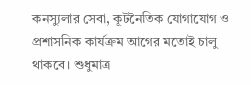কনস্যুলার সেবা, কূটনৈতিক যোগাযোগ ও প্রশাসনিক কার্যক্রম আগের মতোই চালু থাকবে। শুধুমাত্র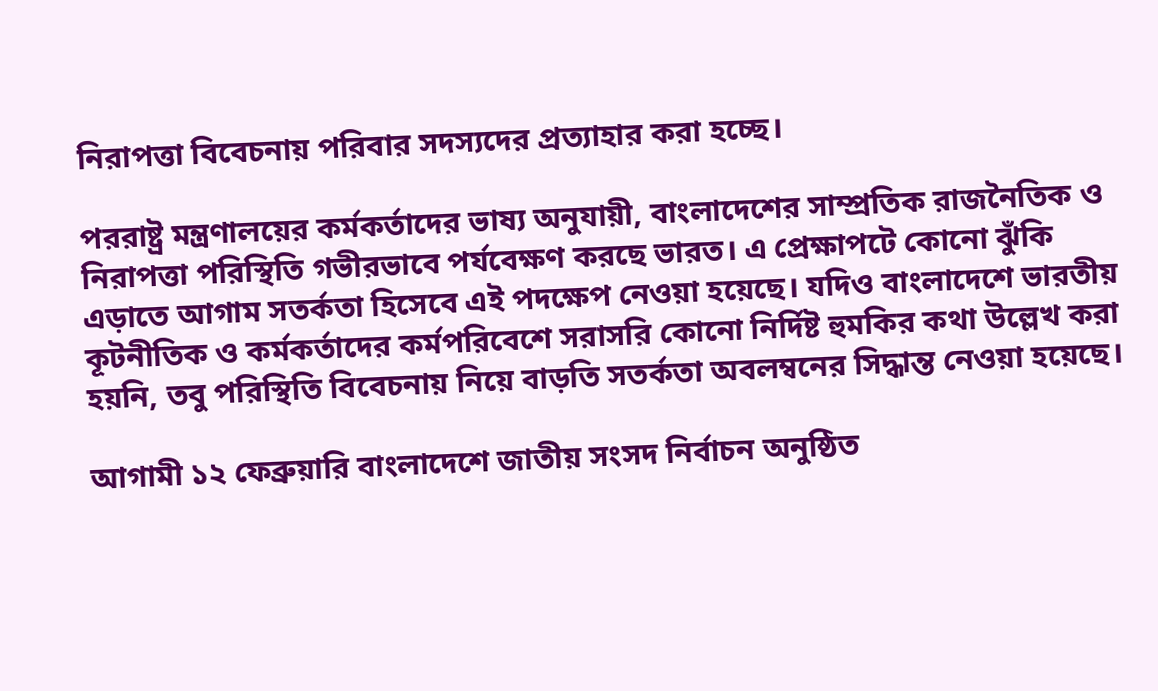নিরাপত্তা বিবেচনায় পরিবার সদস্যদের প্রত্যাহার করা হচ্ছে।

পররাষ্ট্র মন্ত্রণালয়ের কর্মকর্তাদের ভাষ্য অনুযায়ী, বাংলাদেশের সাম্প্রতিক রাজনৈতিক ও নিরাপত্তা পরিস্থিতি গভীরভাবে পর্যবেক্ষণ করছে ভারত। এ প্রেক্ষাপটে কোনো ঝুঁকি এড়াতে আগাম সতর্কতা হিসেবে এই পদক্ষেপ নেওয়া হয়েছে। যদিও বাংলাদেশে ভারতীয় কূটনীতিক ও কর্মকর্তাদের কর্মপরিবেশে সরাসরি কোনো নির্দিষ্ট হুমকির কথা উল্লেখ করা হয়নি, তবু পরিস্থিতি বিবেচনায় নিয়ে বাড়তি সতর্কতা অবলম্বনের সিদ্ধান্ত নেওয়া হয়েছে।

আগামী ১২ ফেব্রুয়ারি বাংলাদেশে জাতীয় সংসদ নির্বাচন অনুষ্ঠিত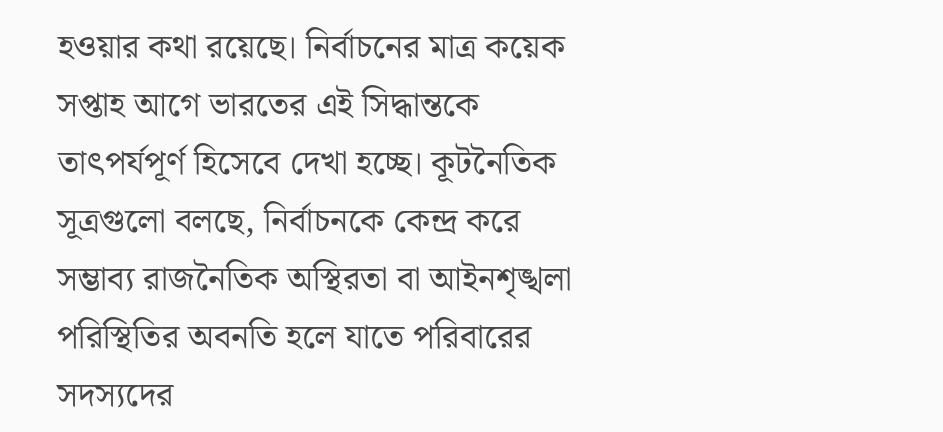হওয়ার কথা রয়েছে। নির্বাচনের মাত্র কয়েক সপ্তাহ আগে ভারতের এই সিদ্ধান্তকে তাৎপর্যপূর্ণ হিসেবে দেখা হচ্ছে। কূটনৈতিক সূত্রগুলো বলছে, নির্বাচনকে কেন্দ্র করে সম্ভাব্য রাজনৈতিক অস্থিরতা বা আইনশৃঙ্খলা পরিস্থিতির অবনতি হলে যাতে পরিবারের সদস্যদের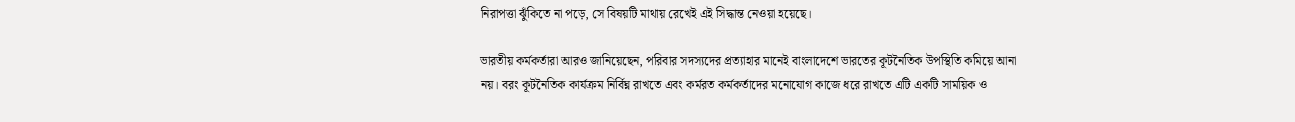নিরাপত্তা ঝুঁকিতে না পড়ে, সে বিষয়টি মাথায় রেখেই এই সিদ্ধান্ত নেওয়া হয়েছে।

ভারতীয় কর্মকর্তারা আরও জানিয়েছেন, পরিবার সদস্যদের প্রত্যাহার মানেই বাংলাদেশে ভারতের কূটনৈতিক উপস্থিতি কমিয়ে আনা নয়। বরং কূটনৈতিক কার্যক্রম নির্বিঘ্ন রাখতে এবং কর্মরত কর্মকর্তাদের মনোযোগ কাজে ধরে রাখতে এটি একটি সাময়িক ও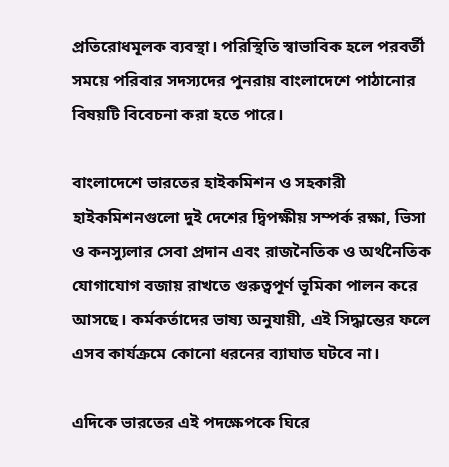প্রতিরোধমূলক ব্যবস্থা। পরিস্থিতি স্বাভাবিক হলে পরবর্তী সময়ে পরিবার সদস্যদের পুনরায় বাংলাদেশে পাঠানোর বিষয়টি বিবেচনা করা হতে পারে।

বাংলাদেশে ভারতের হাইকমিশন ও সহকারী হাইকমিশনগুলো দুই দেশের দ্বিপক্ষীয় সম্পর্ক রক্ষা, ভিসা ও কনস্যুলার সেবা প্রদান এবং রাজনৈতিক ও অর্থনৈতিক যোগাযোগ বজায় রাখতে গুরুত্বপূর্ণ ভূমিকা পালন করে আসছে। কর্মকর্তাদের ভাষ্য অনুযায়ী, এই সিদ্ধান্তের ফলে এসব কার্যক্রমে কোনো ধরনের ব্যাঘাত ঘটবে না।

এদিকে ভারতের এই পদক্ষেপকে ঘিরে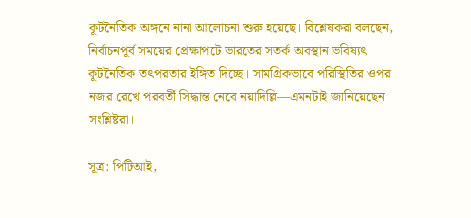কূটনৈতিক অঙ্গনে নানা আলোচনা শুরু হয়েছে। বিশ্লেষকরা বলছেন, নির্বাচনপূর্ব সময়ের প্রেক্ষাপটে ভারতের সতর্ক অবস্থান ভবিষ্যৎ কূটনৈতিক তৎপরতার ইঙ্গিত দিচ্ছে। সামগ্রিকভাবে পরিস্থিতির ওপর নজর রেখে পরবর্তী সিদ্ধান্ত নেবে নয়াদিল্লি—এমনটাই জানিয়েছেন সংশ্লিষ্টরা।

সূত্র: পিটিআই,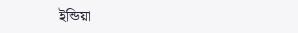ইন্ডিয়া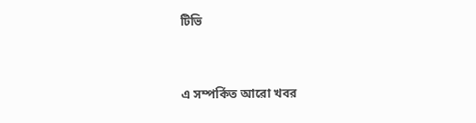টিভি


এ সম্পর্কিত আরো খবর